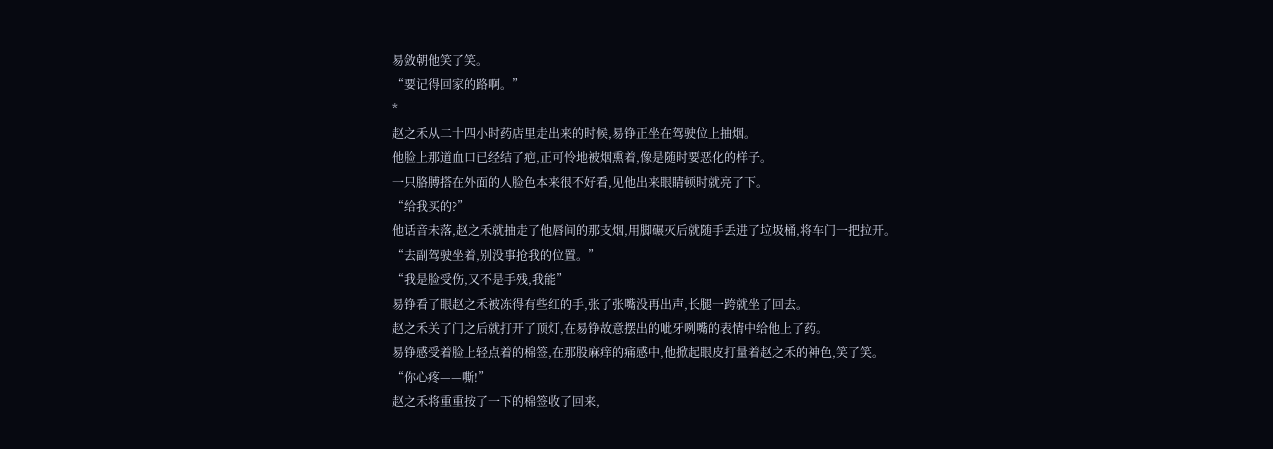易敛朝他笑了笑。
“要记得回家的路啊。”
*
赵之禾从二十四小时药店里走出来的时候,易铮正坐在驾驶位上抽烟。
他脸上那道血口已经结了疤,正可怜地被烟熏着,像是随时要恶化的样子。
一只胳膊搭在外面的人脸色本来很不好看,见他出来眼睛顿时就亮了下。
“给我买的?”
他话音未落,赵之禾就抽走了他唇间的那支烟,用脚碾灭后就随手丢进了垃圾桶,将车门一把拉开。
“去副驾驶坐着,别没事抢我的位置。”
“我是脸受伤,又不是手残,我能”
易铮看了眼赵之禾被冻得有些红的手,张了张嘴没再出声,长腿一跨就坐了回去。
赵之禾关了门之后就打开了顶灯,在易铮故意摆出的呲牙咧嘴的表情中给他上了药。
易铮感受着脸上轻点着的棉签,在那股麻痒的痛感中,他掀起眼皮打量着赵之禾的神色,笑了笑。
“你心疼——嘶!”
赵之禾将重重按了一下的棉签收了回来,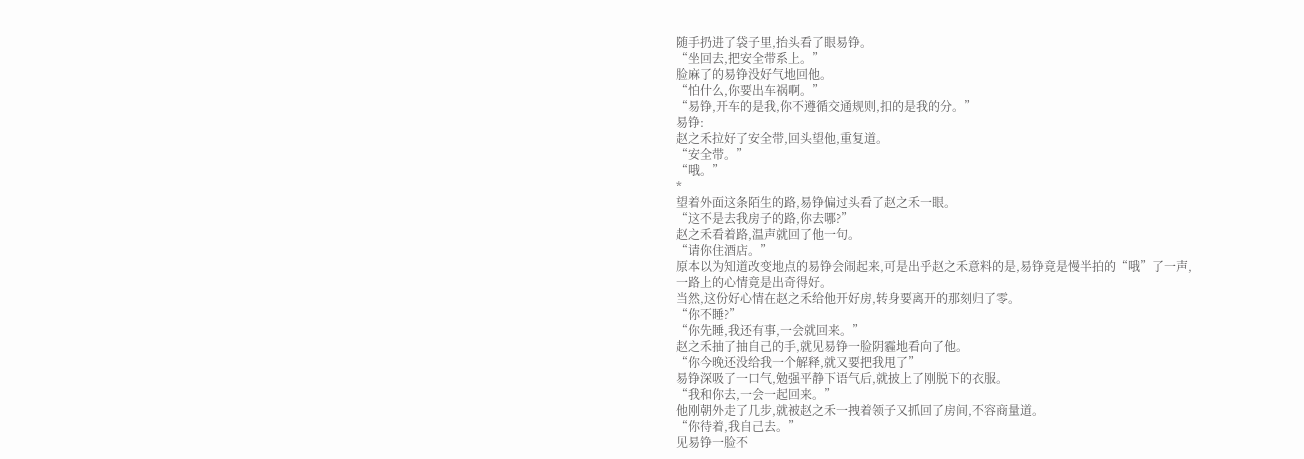随手扔进了袋子里,抬头看了眼易铮。
“坐回去,把安全带系上。”
脸麻了的易铮没好气地回他。
“怕什么,你要出车祸啊。”
“易铮,开车的是我,你不遵循交通规则,扣的是我的分。”
易铮:
赵之禾拉好了安全带,回头望他,重复道。
“安全带。”
“哦。”
*
望着外面这条陌生的路,易铮偏过头看了赵之禾一眼。
“这不是去我房子的路,你去哪?”
赵之禾看着路,温声就回了他一句。
“请你住酒店。”
原本以为知道改变地点的易铮会闹起来,可是出乎赵之禾意料的是,易铮竟是慢半拍的“哦”了一声,一路上的心情竟是出奇得好。
当然,这份好心情在赵之禾给他开好房,转身要离开的那刻归了零。
“你不睡?”
“你先睡,我还有事,一会就回来。”
赵之禾抽了抽自己的手,就见易铮一脸阴霾地看向了他。
“你今晚还没给我一个解释,就又要把我甩了”
易铮深吸了一口气,勉强平静下语气后,就披上了刚脱下的衣服。
“我和你去,一会一起回来。”
他刚朝外走了几步,就被赵之禾一拽着领子又抓回了房间,不容商量道。
“你待着,我自己去。”
见易铮一脸不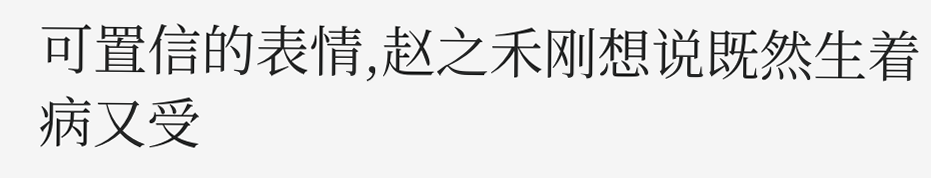可置信的表情,赵之禾刚想说既然生着病又受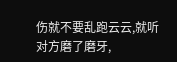伤就不要乱跑云云,就听对方磨了磨牙,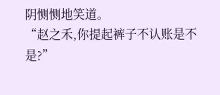阴恻恻地笑道。
“赵之禾,你提起裤子不认账是不是?”